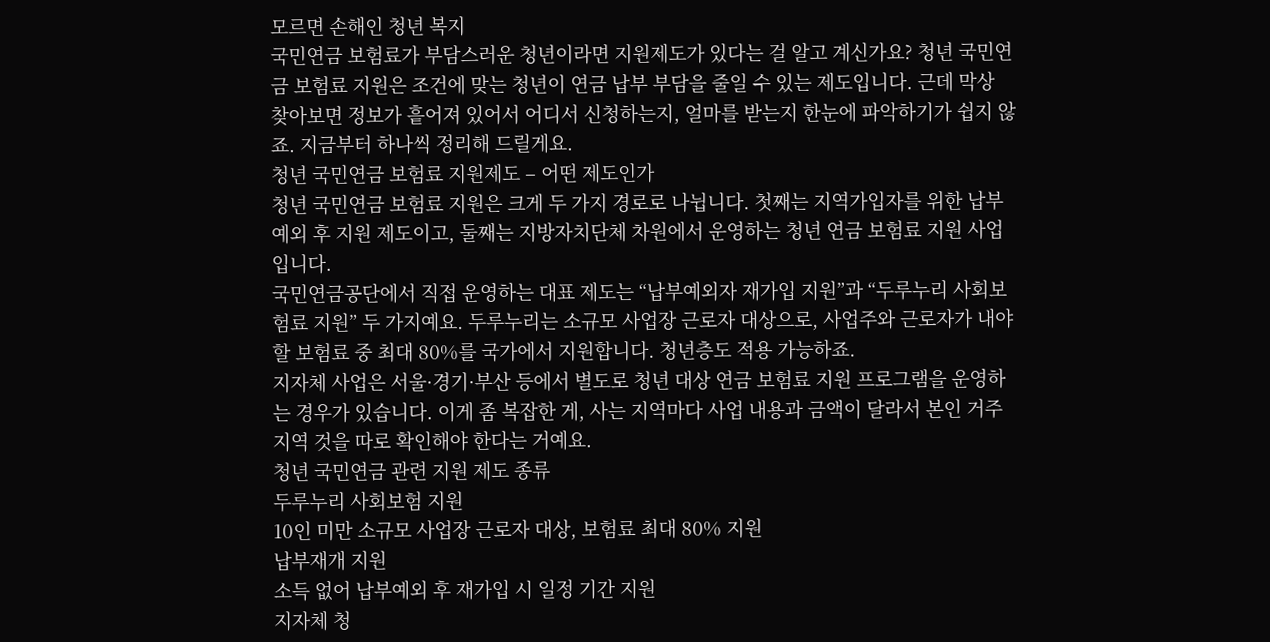모르면 손해인 청년 복지
국민연금 보험료가 부담스러운 청년이라면 지원제도가 있다는 걸 알고 계신가요? 청년 국민연금 보험료 지원은 조건에 맞는 청년이 연금 납부 부담을 줄일 수 있는 제도입니다. 근데 막상 찾아보면 정보가 흩어져 있어서 어디서 신청하는지, 얼마를 받는지 한눈에 파악하기가 쉽지 않죠. 지금부터 하나씩 정리해 드릴게요.
청년 국민연금 보험료 지원제도 – 어떤 제도인가
청년 국민연금 보험료 지원은 크게 두 가지 경로로 나뉩니다. 첫째는 지역가입자를 위한 납부예외 후 지원 제도이고, 둘째는 지방자치단체 차원에서 운영하는 청년 연금 보험료 지원 사업입니다.
국민연금공단에서 직접 운영하는 대표 제도는 “납부예외자 재가입 지원”과 “두루누리 사회보험료 지원” 두 가지예요. 두루누리는 소규모 사업장 근로자 대상으로, 사업주와 근로자가 내야 할 보험료 중 최대 80%를 국가에서 지원합니다. 청년층도 적용 가능하죠.
지자체 사업은 서울·경기·부산 등에서 별도로 청년 대상 연금 보험료 지원 프로그램을 운영하는 경우가 있습니다. 이게 좀 복잡한 게, 사는 지역마다 사업 내용과 금액이 달라서 본인 거주 지역 것을 따로 확인해야 한다는 거예요.
청년 국민연금 관련 지원 제도 종류
두루누리 사회보험 지원
10인 미만 소규모 사업장 근로자 대상, 보험료 최대 80% 지원
납부재개 지원
소득 없어 납부예외 후 재가입 시 일정 기간 지원
지자체 청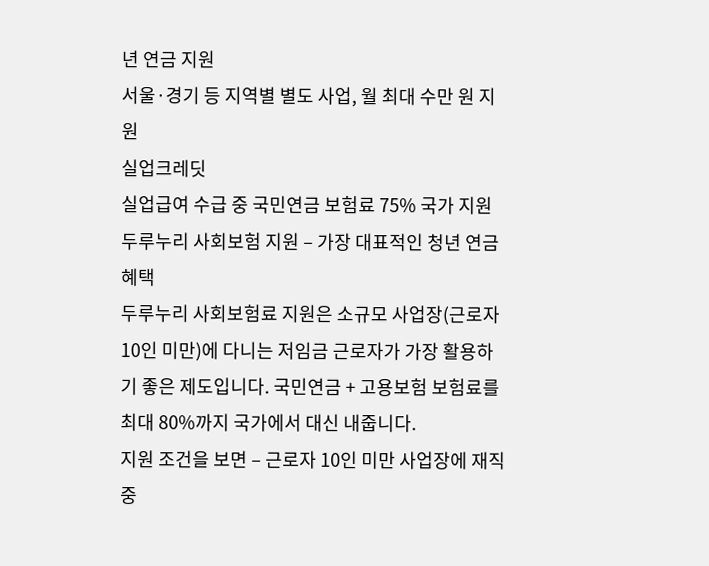년 연금 지원
서울·경기 등 지역별 별도 사업, 월 최대 수만 원 지원
실업크레딧
실업급여 수급 중 국민연금 보험료 75% 국가 지원
두루누리 사회보험 지원 – 가장 대표적인 청년 연금 혜택
두루누리 사회보험료 지원은 소규모 사업장(근로자 10인 미만)에 다니는 저임금 근로자가 가장 활용하기 좋은 제도입니다. 국민연금 + 고용보험 보험료를 최대 80%까지 국가에서 대신 내줍니다.
지원 조건을 보면 – 근로자 10인 미만 사업장에 재직 중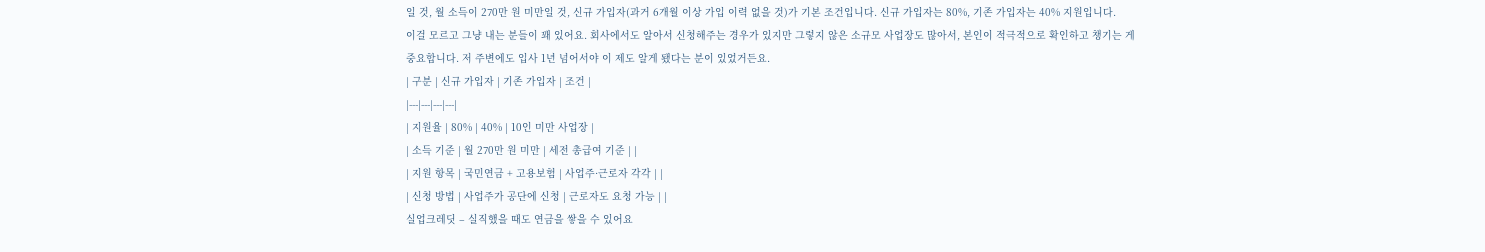일 것, 월 소득이 270만 원 미만일 것, 신규 가입자(과거 6개월 이상 가입 이력 없을 것)가 기본 조건입니다. 신규 가입자는 80%, 기존 가입자는 40% 지원입니다.
이걸 모르고 그냥 내는 분들이 꽤 있어요. 회사에서도 알아서 신청해주는 경우가 있지만 그렇지 않은 소규모 사업장도 많아서, 본인이 적극적으로 확인하고 챙기는 게 중요합니다. 저 주변에도 입사 1년 넘어서야 이 제도 알게 됐다는 분이 있었거든요.
| 구분 | 신규 가입자 | 기존 가입자 | 조건 |
|---|---|---|---|
| 지원율 | 80% | 40% | 10인 미만 사업장 |
| 소득 기준 | 월 270만 원 미만 | 세전 총급여 기준 | |
| 지원 항목 | 국민연금 + 고용보험 | 사업주·근로자 각각 | |
| 신청 방법 | 사업주가 공단에 신청 | 근로자도 요청 가능 | |
실업크레딧 – 실직했을 때도 연금을 쌓을 수 있어요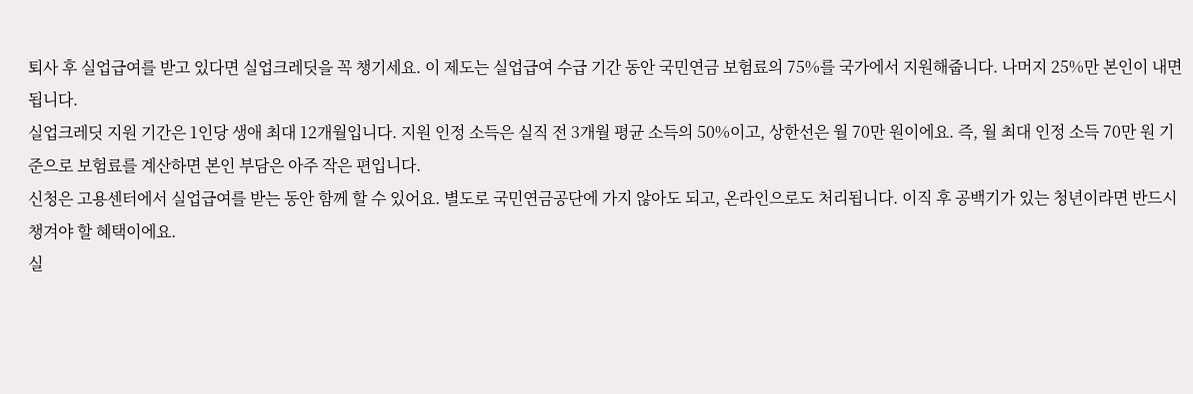퇴사 후 실업급여를 받고 있다면 실업크레딧을 꼭 챙기세요. 이 제도는 실업급여 수급 기간 동안 국민연금 보험료의 75%를 국가에서 지원해줍니다. 나머지 25%만 본인이 내면 됩니다.
실업크레딧 지원 기간은 1인당 생애 최대 12개월입니다. 지원 인정 소득은 실직 전 3개월 평균 소득의 50%이고, 상한선은 월 70만 원이에요. 즉, 월 최대 인정 소득 70만 원 기준으로 보험료를 계산하면 본인 부담은 아주 작은 편입니다.
신청은 고용센터에서 실업급여를 받는 동안 함께 할 수 있어요. 별도로 국민연금공단에 가지 않아도 되고, 온라인으로도 처리됩니다. 이직 후 공백기가 있는 청년이라면 반드시 챙겨야 할 혜택이에요.
실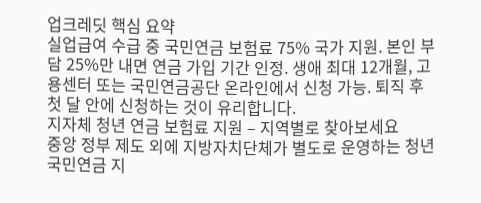업크레딧 핵심 요약
실업급여 수급 중 국민연금 보험료 75% 국가 지원. 본인 부담 25%만 내면 연금 가입 기간 인정. 생애 최대 12개월, 고용센터 또는 국민연금공단 온라인에서 신청 가능. 퇴직 후 첫 달 안에 신청하는 것이 유리합니다.
지자체 청년 연금 보험료 지원 – 지역별로 찾아보세요
중앙 정부 제도 외에 지방자치단체가 별도로 운영하는 청년 국민연금 지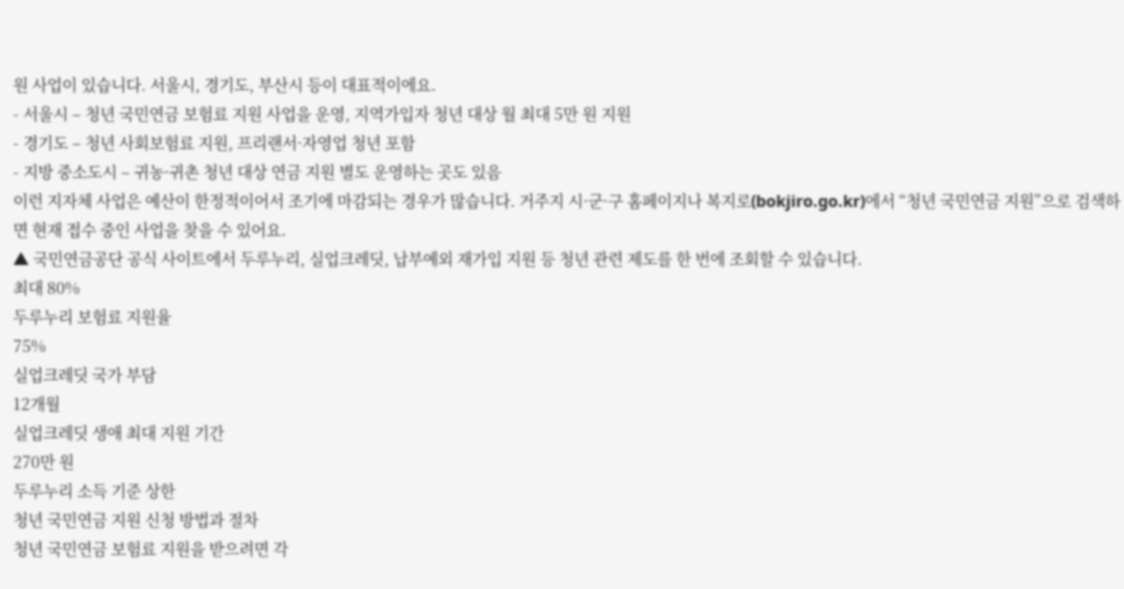원 사업이 있습니다. 서울시, 경기도, 부산시 등이 대표적이에요.
- 서울시 – 청년 국민연금 보험료 지원 사업을 운영, 지역가입자 청년 대상 월 최대 5만 원 지원
- 경기도 – 청년 사회보험료 지원, 프리랜서·자영업 청년 포함
- 지방 중소도시 – 귀농·귀촌 청년 대상 연금 지원 별도 운영하는 곳도 있음
이런 지자체 사업은 예산이 한정적이어서 조기에 마감되는 경우가 많습니다. 거주지 시·군·구 홈페이지나 복지로(bokjiro.go.kr)에서 “청년 국민연금 지원”으로 검색하면 현재 접수 중인 사업을 찾을 수 있어요.
▲ 국민연금공단 공식 사이트에서 두루누리, 실업크레딧, 납부예외 재가입 지원 등 청년 관련 제도를 한 번에 조회할 수 있습니다.
최대 80%
두루누리 보험료 지원율
75%
실업크레딧 국가 부담
12개월
실업크레딧 생애 최대 지원 기간
270만 원
두루누리 소득 기준 상한
청년 국민연금 지원 신청 방법과 절차
청년 국민연금 보험료 지원을 받으려면 각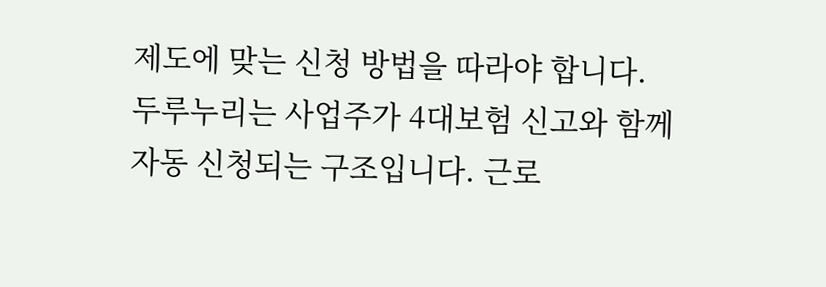제도에 맞는 신청 방법을 따라야 합니다.
두루누리는 사업주가 4대보험 신고와 함께 자동 신청되는 구조입니다. 근로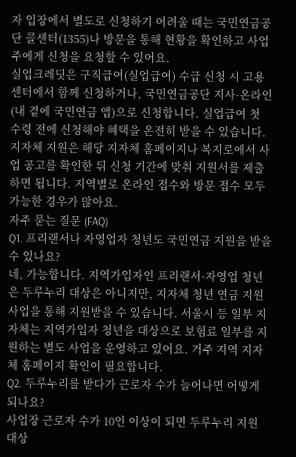자 입장에서 별도로 신청하기 어려울 때는 국민연금공단 콜센터(1355)나 방문을 통해 현황을 확인하고 사업주에게 신청을 요청할 수 있어요.
실업크레딧은 구직급여(실업급여) 수급 신청 시 고용센터에서 함께 신청하거나, 국민연금공단 지사·온라인(내 곁에 국민연금 앱)으로 신청합니다. 실업급여 첫 수령 전에 신청해야 혜택을 온전히 받을 수 있습니다.
지자체 지원은 해당 지자체 홈페이지나 복지로에서 사업 공고를 확인한 뒤 신청 기간에 맞춰 지원서를 제출하면 됩니다. 지역별로 온라인 접수와 방문 접수 모두 가능한 경우가 많아요.
자주 묻는 질문 (FAQ)
Q1. 프리랜서나 자영업자 청년도 국민연금 지원을 받을 수 있나요?
네, 가능합니다. 지역가입자인 프리랜서·자영업 청년은 두루누리 대상은 아니지만, 지자체 청년 연금 지원 사업을 통해 지원받을 수 있습니다. 서울시 등 일부 지자체는 지역가입자 청년을 대상으로 보험료 일부를 지원하는 별도 사업을 운영하고 있어요. 거주 지역 지자체 홈페이지 확인이 필요합니다.
Q2. 두루누리를 받다가 근로자 수가 늘어나면 어떻게 되나요?
사업장 근로자 수가 10인 이상이 되면 두루누리 지원 대상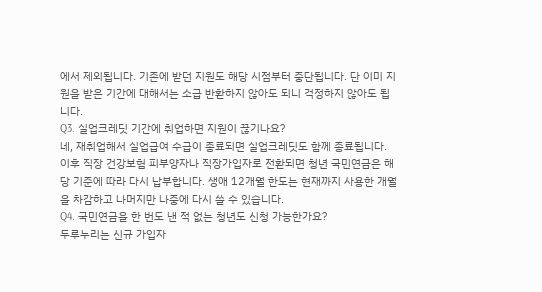에서 제외됩니다. 기존에 받던 지원도 해당 시점부터 중단됩니다. 단 이미 지원을 받은 기간에 대해서는 소급 반환하지 않아도 되니 걱정하지 않아도 됩니다.
Q3. 실업크레딧 기간에 취업하면 지원이 끊기나요?
네, 재취업해서 실업급여 수급이 종료되면 실업크레딧도 함께 종료됩니다. 이후 직장 건강보험 피부양자나 직장가입자로 전환되면 청년 국민연금은 해당 기준에 따라 다시 납부합니다. 생애 12개월 한도는 현재까지 사용한 개월을 차감하고 나머지만 나중에 다시 쓸 수 있습니다.
Q4. 국민연금을 한 번도 낸 적 없는 청년도 신청 가능한가요?
두루누리는 신규 가입자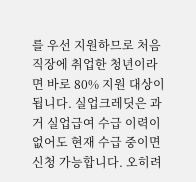를 우선 지원하므로 처음 직장에 취업한 청년이라면 바로 80% 지원 대상이 됩니다. 실업크레딧은 과거 실업급여 수급 이력이 없어도 현재 수급 중이면 신청 가능합니다. 오히려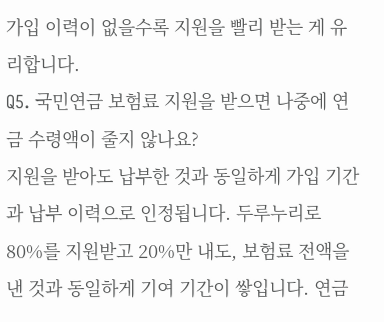가입 이력이 없을수록 지원을 빨리 받는 게 유리합니다.
Q5. 국민연금 보험료 지원을 받으면 나중에 연금 수령액이 줄지 않나요?
지원을 받아도 납부한 것과 동일하게 가입 기간과 납부 이력으로 인정됩니다. 두루누리로 80%를 지원받고 20%만 내도, 보험료 전액을 낸 것과 동일하게 기여 기간이 쌓입니다. 연금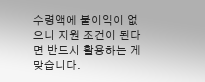수령액에 불이익이 없으니 지원 조건이 된다면 반드시 활용하는 게 맞습니다.